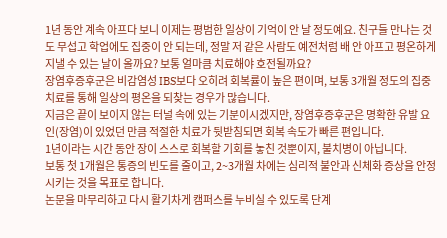1년 동안 계속 아프다 보니 이제는 평범한 일상이 기억이 안 날 정도예요. 친구들 만나는 것도 무섭고 학업에도 집중이 안 되는데, 정말 저 같은 사람도 예전처럼 배 안 아프고 평온하게 지낼 수 있는 날이 올까요? 보통 얼마큼 치료해야 호전될까요?
장염후증후군은 비감염성 IBS보다 오히려 회복률이 높은 편이며, 보통 3개월 정도의 집중 치료를 통해 일상의 평온을 되찾는 경우가 많습니다.
지금은 끝이 보이지 않는 터널 속에 있는 기분이시겠지만, 장염후증후군은 명확한 유발 요인(장염)이 있었던 만큼 적절한 치료가 뒷받침되면 회복 속도가 빠른 편입니다.
1년이라는 시간 동안 장이 스스로 회복할 기회를 놓친 것뿐이지, 불치병이 아닙니다.
보통 첫 1개월은 통증의 빈도를 줄이고, 2~3개월 차에는 심리적 불안과 신체화 증상을 안정시키는 것을 목표로 합니다.
논문을 마무리하고 다시 활기차게 캠퍼스를 누비실 수 있도록 단계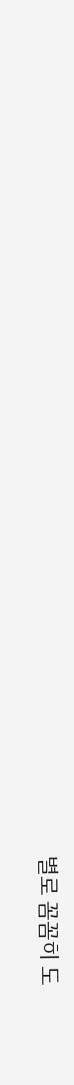별로 꼼꼼히 도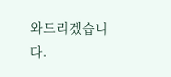와드리겠습니다.